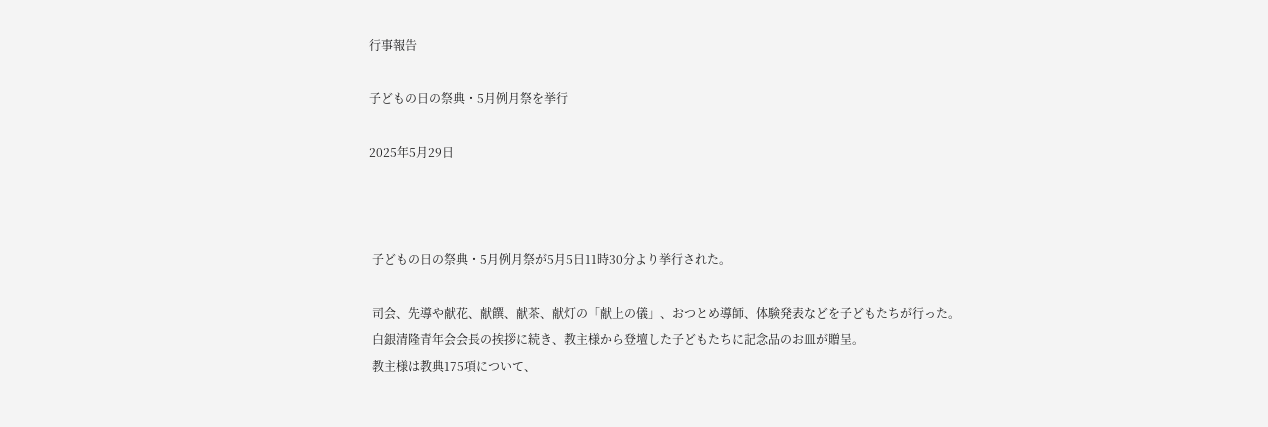行事報告

子どもの日の祭典・5月例月祭を挙行

2025年5月29日



 子どもの日の祭典・5月例月祭が5月5日11時30分より挙行された。

 司会、先導や献花、献饌、献茶、献灯の「献上の儀」、おつとめ導師、体験発表などを子どもたちが行った。
 白銀清隆青年会会長の挨拶に続き、教主様から登壇した子どもたちに記念品のお皿が贈呈。
 教主様は教典175項について、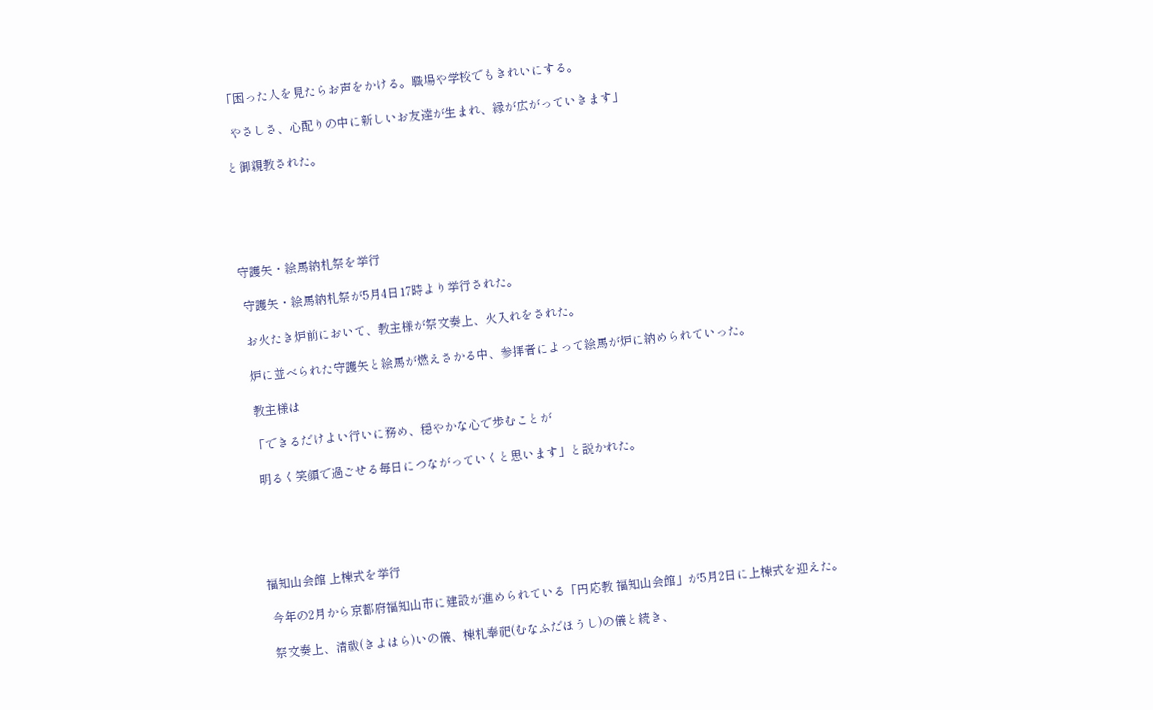「困った人を見たらお声をかける。職場や学校でもきれいにする。

  やさしさ、心配りの中に新しいお友達が生まれ、縁が広がっていきます」

と御親教された。





守護矢・絵馬納札祭を挙行

 守護矢・絵馬納札祭が5月4日17時より挙行された。

 お火たき炉前において、教主様が祭文奏上、火入れをされた。

 炉に並べられた守護矢と絵馬が燃えさかる中、参拝者によって絵馬が炉に納められていった。

 教主様は

「できるだけよい行いに務め、穏やかな心で歩むことが

 明るく笑顔で過ごせる毎日につながっていくと思います」と説かれた。





福知山会館 上棟式を挙行

 今年の2月から京都府福知山市に建設が進められている「円応教 福知山会館」が5月2日に上棟式を迎えた。

 祭文奏上、清祓(きよはら)いの儀、棟札奉祀(むなふだほうし)の儀と続き、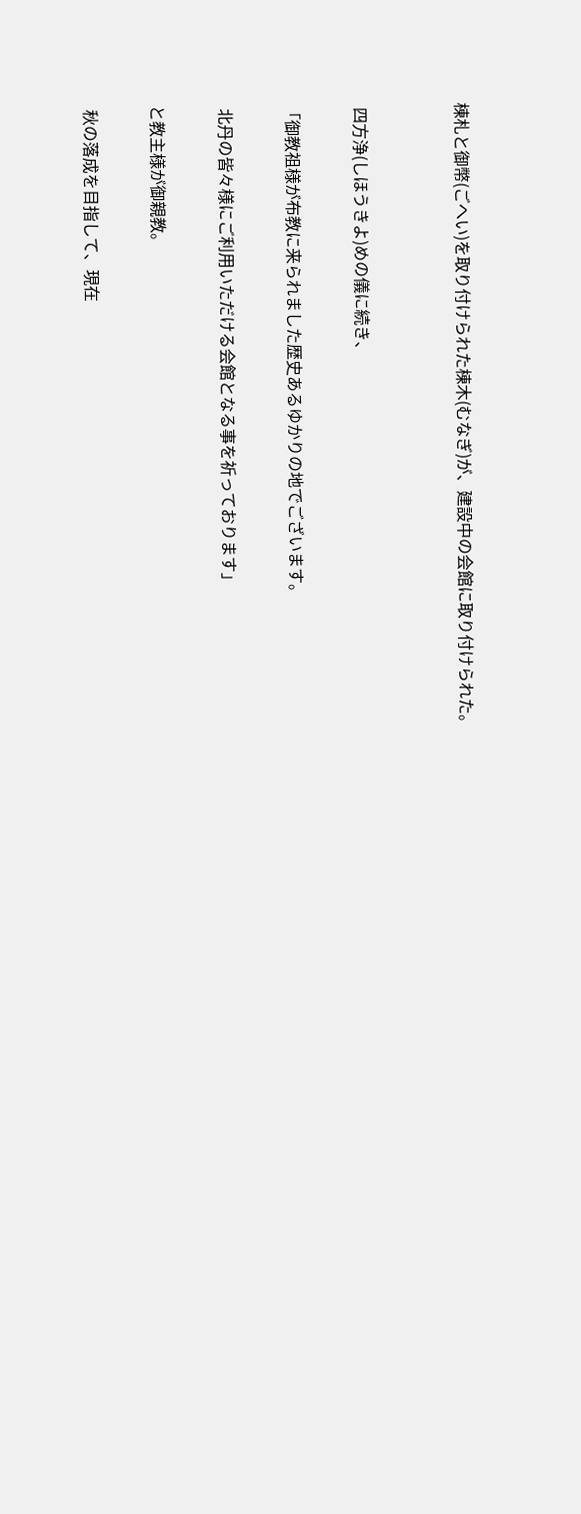棟札と御幣(ごへい)を取り付けられた棟木(むなぎ)が、建設中の会館に取り付けられた。


 四方浄(しほうきよ)めの儀に続き、

「御教祖様が布教に来られました歴史あるゆかりの地でございます。

 北丹の皆々様にご利用いただける会館となる事を祈っております」

と教主様が御親教。

 秋の落成を目指して、現在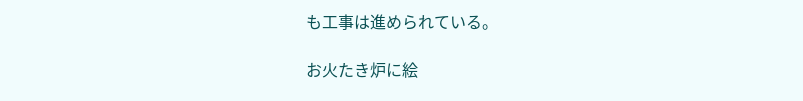も工事は進められている。

お火たき炉に絵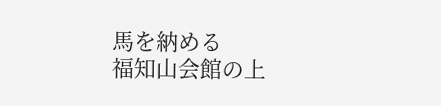馬を納める
福知山会館の上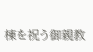棟を祝う御親教